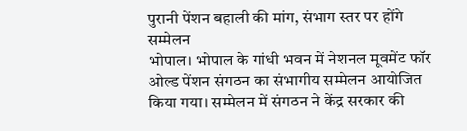पुरानी पेंशन बहाली की मांग, संभाग स्तर पर होंगे सम्मेलन
भोपाल। भोपाल के गांधी भवन में नेशनल मूवमेंट फॉर ओल्ड पेंशन संगठन का संभागीय सम्मेलन आयोजित किया गया। सम्मेलन में संगठन ने केंद्र सरकार की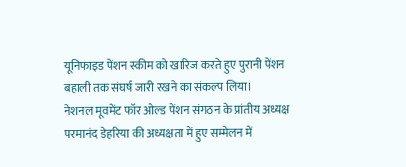यूनिफाइड पेंशन स्कीम को खारिज करते हुए पुरानी पेंशन बहाली तक संघर्ष जारी रखने का संकल्प लिया।
नेशनल मूवमेंट फॉर ओल्ड पेंशन संगठन के प्रांतीय अध्यक्ष परमानंद डेहरिया की अध्यक्षता में हुए सम्मेलन में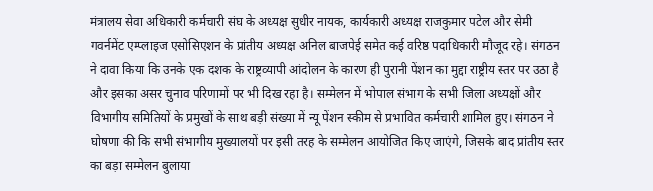मंत्रालय सेवा अधिकारी कर्मचारी संघ के अध्यक्ष सुधीर नायक, कार्यकारी अध्यक्ष राजकुमार पटेल और सेमी गवर्नमेंट एम्प्लाइज एसोसिएशन के प्रांतीय अध्यक्ष अनिल बाजपेई समेत कई वरिष्ठ पदाधिकारी मौजूद रहे। संगठन ने दावा किया कि उनके एक दशक के राष्ट्रव्यापी आंदोलन के कारण ही पुरानी पेंशन का मुद्दा राष्ट्रीय स्तर पर उठा है और इसका असर चुनाव परिणामों पर भी दिख रहा है। सम्मेलन में भोपाल संभाग के सभी जिला अध्यक्षों और विभागीय समितियों के प्रमुखों के साथ बड़ी संख्या में न्यू पेंशन स्कीम से प्रभावित कर्मचारी शामिल हुए। संगठन ने घोषणा की कि सभी संभागीय मुख्यालयों पर इसी तरह के सम्मेलन आयोजित किए जाएंगे, जिसके बाद प्रांतीय स्तर का बड़ा सम्मेलन बुलाया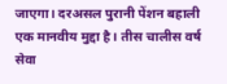जाएगा। दरअसल पुरानी पेंशन बहाली एक मानवीय मुद्दा है। तीस चालीस वर्ष सेवा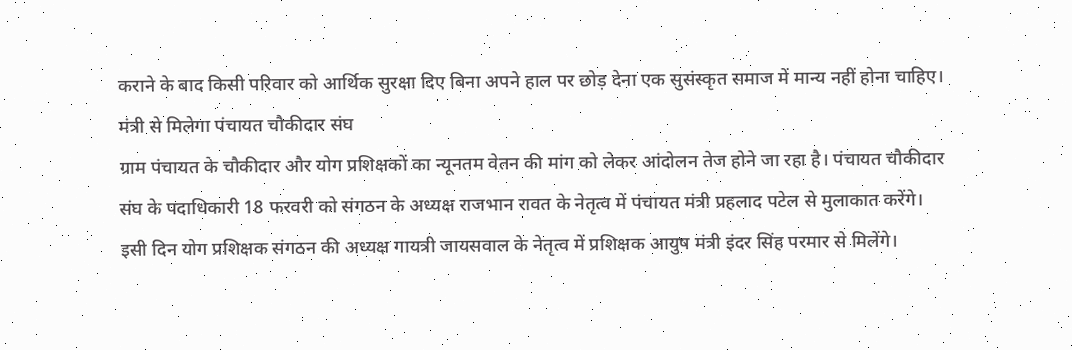कराने के बाद किसी परिवार को आर्थिक सुरक्षा दिए बिना अपने हाल पर छोड़ देना एक सुसंस्कृत समाज में मान्य नहीं होना चाहिए।
मंत्री से मिलेगा पंचायत चौकीदार संघ
ग्राम पंचायत के चौकीदार और योग प्रशिक्षकों का न्यूनतम वेतन की मांग को लेकर आंदोलन तेज होने जा रहा है। पंचायत चौकीदार संघ के पदाधिकारी 18 फरवरी को संगठन के अध्यक्ष राजभान रावत के नेतृत्व में पंचायत मंत्री प्रहलाद पटेल से मुलाकात करेंगे। इसी दिन योग प्रशिक्षक संगठन की अध्यक्ष गायत्री जायसवाल के नेतृत्व में प्रशिक्षक आयुष मंत्री इंदर सिंह परमार से मिलेंगे।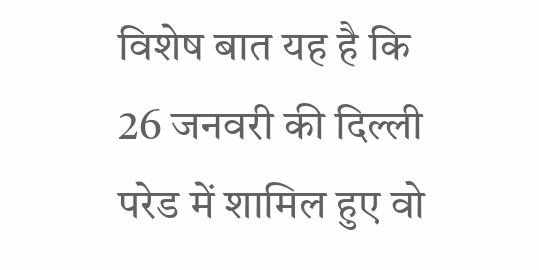विशेष बात यह है कि 26 जनवरी की दिल्ली परेड में शामिल हुए वो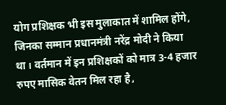योग प्रशिक्षक भी इस मुलाकात में शामिल होंगे, जिनका सम्मान प्रधानमंत्री नरेंद्र मोदी ने किया था। वर्तमान में इन प्रशिक्षकों को मात्र 3-4 हजार रुपए मासिक वेतन मिल रहा है,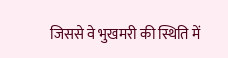जिससे वे भुखमरी की स्थिति में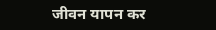जीवन यापन कर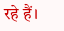रहे हैं।